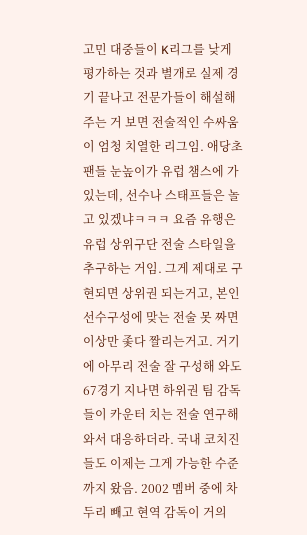고민 대중들이 K리그를 낮게 평가하는 것과 별개로 실제 경기 끝나고 전문가들이 해설해주는 거 보면 전술적인 수싸움이 엄청 치열한 리그임. 애당초 팬들 눈높이가 유럽 챔스에 가 있는데, 선수나 스태프들은 놀고 있겠냐ㅋㅋㅋ 요즘 유행은 유럽 상위구단 전술 스타일을 추구하는 거임. 그게 제대로 구현되면 상위권 되는거고, 본인 선수구성에 맞는 전술 못 짜면 이상만 좇다 짤리는거고. 거기에 아무리 전술 잘 구성해 와도 67경기 지나면 하위권 팀 감독들이 카운터 치는 전술 연구해 와서 대응하더라. 국내 코치진들도 이제는 그게 가능한 수준까지 왔음. 2002 멤버 중에 차두리 빼고 현역 감독이 거의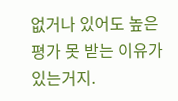없거나 있어도 높은 평가 못 받는 이유가 있는거지.